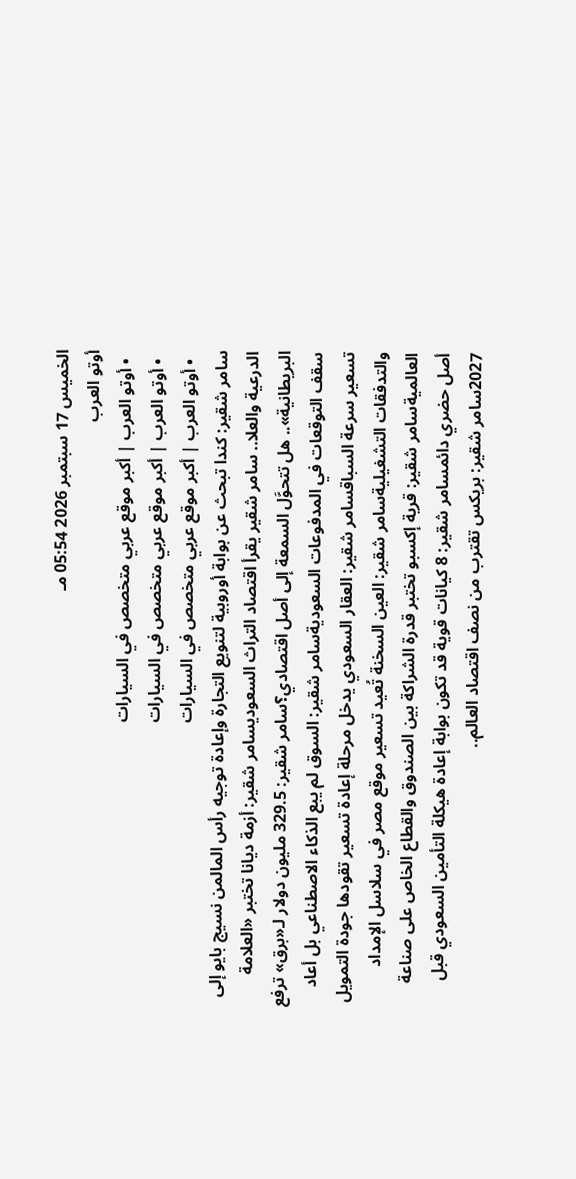الخميس 17 سبتمبر 2026 05:54 مـ
أوتو العرب
  • أوتو العرب | أكبر موقع عربي متخصص في السيارات
  • أوتو العرب | أكبر موقع عربي متخصص في السيارات
  • أوتو العرب | أكبر موقع عربي متخصص في السيارات
سامر شقير: كندا تبحث عن بوابة أوروبية لتنويع التجارة وإعادة توجيه رأس المالمن نسيج بايو إلى الدرعية والعلا.. سامر شقير يقرأ اقتصاد التراث السعوديسامر شقير: أزمة ديانا تختبر «العلامة البريطانية».. هل تتحوَّل السمعة إلى أصل اقتصادي؟سامر شقير: 329.5 مليون دولار لـ«برق» ترفع سقف التوقعات في المدفوعات السعوديةسامر شقير: السوق لم يبع الذكاء الاصطناعي بل أعاد تسعير سرعة السباقسامر شقير: العقار السعودي يدخل مرحلة إعادة تسعير تقودها جودة التمويل والتدفقات التشغيليةسامر شقير: العين السخنة تُعيد تسعير موقع مصر في سلاسل الإمداد العالميةسامر شقير: قرية إكسبو تختبر قدرة الشراكة بين الصندوق والقطاع الخاص على صناعة أصل حضري دائمسامر شقير: 8 كيانات قوية قد تكون بوابة إعادة هيكلة التأمين السعودي قبل 2027سامر شقير: بريكس تقترب من نصف اقتصاد العالم..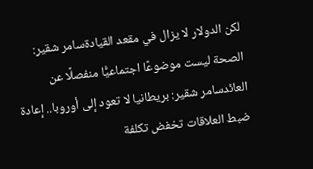لكن الدولار لا يزال في مقعد القيادةسامر شقير: الصحة ليست موضوعًا اجتماعيًّا منفصلًا عن العائدسامر شقير: بريطانيا لا تعود إلى أوروبا.. إعادة ضبط العلاقات تخفض تكلفة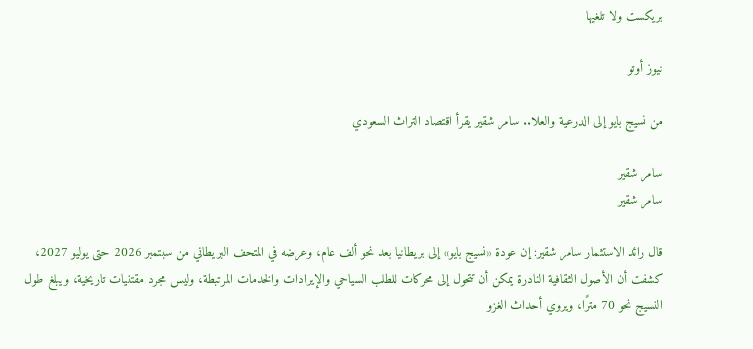بريكست ولا تلغيها

نيوز أوتو

من نسيج بايو إلى الدرعية والعلا.. سامر شقير يقرأ اقتصاد التراث السعودي

سامر شقير
سامر شقير

قال رائد الاستثمار سامر شقير: إن عودة «نسيج بايو» إلى بريطانيا بعد نحو ألف عام، وعرضه في المتحف البريطاني من سبتمبر 2026 حتى يوليو 2027، كشفت أن الأصول الثقافية النادرة يمكن أن تتحول إلى محركات للطلب السياحي والإيرادات والخدمات المرتبطة، وليس مجرد مقتنيات تاريخية، ويبلغ طول النسيج نحو 70 مترًا، ويروي أحداث الغزو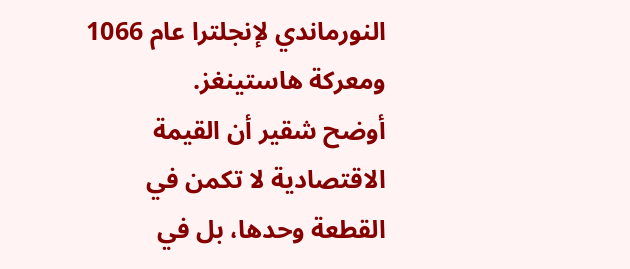النورماندي لإنجلترا عام 1066 ومعركة هاستينغز.
أوضح شقير أن القيمة الاقتصادية لا تكمن في القطعة وحدها، بل في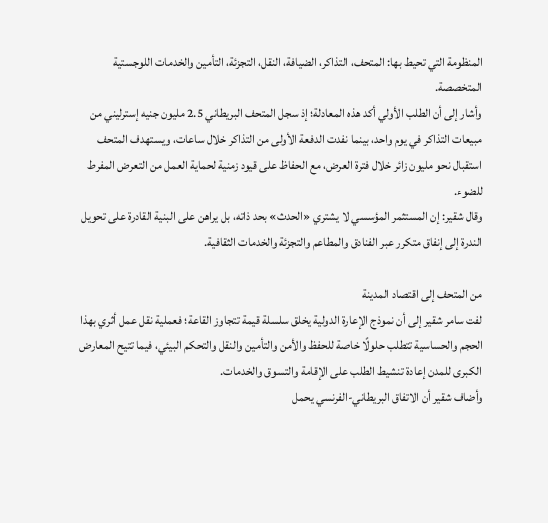المنظومة التي تحيط بها: المتحف، التذاكر، الضيافة، النقل، التجزئة، التأمين والخدمات اللوجستية المتخصصة.
وأشار إلى أن الطلب الأولي أكد هذه المعادلة؛ إذ سجل المتحف البريطاني 2.5 مليون جنيه إسترليني من مبيعات التذاكر في يوم واحد، بينما نفدت الدفعة الأولى من التذاكر خلال ساعات، ويستهدف المتحف استقبال نحو مليون زائر خلال فترة العرض، مع الحفاظ على قيود زمنية لحماية العمل من التعرض المفرط للضوء.
وقال شقير: إن المستثمر المؤسسي لا يشتري «الحدث» بحد ذاته، بل يراهن على البنية القادرة على تحويل الندرة إلى إنفاق متكرر عبر الفنادق والمطاعم والتجزئة والخدمات الثقافية.

من المتحف إلى اقتصاد المدينة
لفت سامر شقير إلى أن نموذج الإعارة الدولية يخلق سلسلة قيمة تتجاوز القاعة؛ فعملية نقل عمل أثري بهذا الحجم والحساسية تتطلب حلولًا خاصة للحفظ والأمن والتأمين والنقل والتحكم البيئي، فيما تتيح المعارض الكبرى للمدن إعادة تنشيط الطلب على الإقامة والتسوق والخدمات.
وأضاف شقير أن الاتفاق البريطاني-الفرنسي يحمل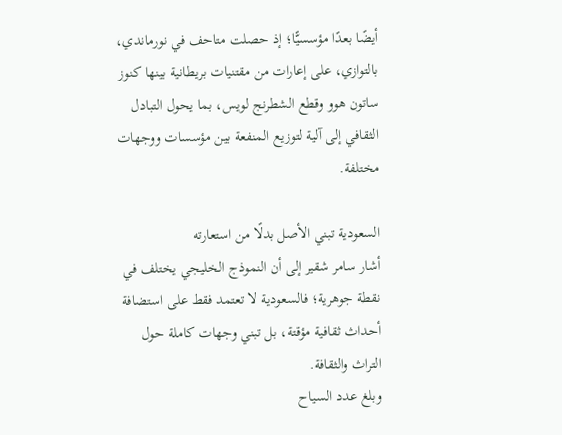أيضًا بعدًا مؤسسيًّا؛ إذ حصلت متاحف في نورماندي، بالتوازي، على إعارات من مقتنيات بريطانية بينها كنوز ساتون هوو وقطع الشطرنج لويس، بما يحول التبادل الثقافي إلى آلية لتوزيع المنفعة بين مؤسسات ووجهات مختلفة.

السعودية تبني الأصل بدلًا من استعارته
أشار سامر شقير إلى أن النموذج الخليجي يختلف في نقطة جوهرية؛ فالسعودية لا تعتمد فقط على استضافة أحداث ثقافية مؤقتة، بل تبني وجهات كاملة حول التراث والثقافة.
وبلغ عدد السياح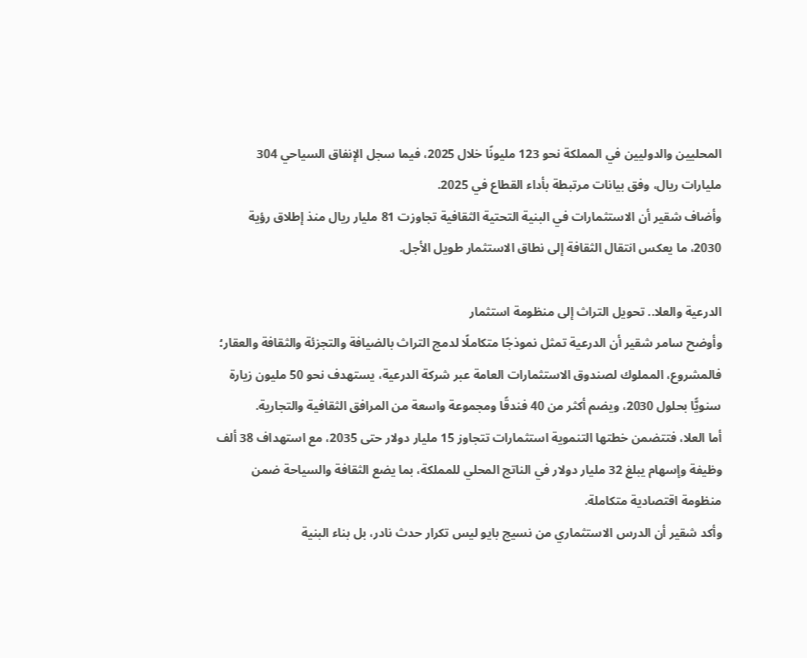المحليين والدوليين في المملكة نحو 123 مليونًا خلال 2025، فيما سجل الإنفاق السياحي 304 مليارات ريال، وفق بيانات مرتبطة بأداء القطاع في 2025.
وأضاف شقير أن الاستثمارات في البنية التحتية الثقافية تجاوزت 81 مليار ريال منذ إطلاق رؤية 2030، ما يعكس انتقال الثقافة إلى نطاق الاستثمار طويل الأجل.

الدرعية والعلا.. تحويل التراث إلى منظومة استثمار
وأوضح سامر شقير أن الدرعية تمثل نموذجًا متكاملًا لدمج التراث بالضيافة والتجزئة والثقافة والعقار؛ فالمشروع، المملوك لصندوق الاستثمارات العامة عبر شركة الدرعية، يستهدف نحو 50 مليون زيارة سنويًّا بحلول 2030، ويضم أكثر من 40 فندقًا ومجموعة واسعة من المرافق الثقافية والتجارية.
أما العلا، فتتضمن خطتها التنموية استثمارات تتجاوز 15 مليار دولار حتى 2035، مع استهداف 38 ألف وظيفة وإسهام يبلغ 32 مليار دولار في الناتج المحلي للمملكة، بما يضع الثقافة والسياحة ضمن منظومة اقتصادية متكاملة.
وأكد شقير أن الدرس الاستثماري من نسيج بايو ليس تكرار حدث نادر، بل بناء البنية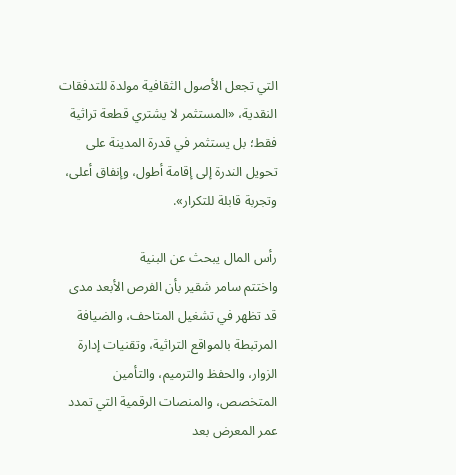التي تجعل الأصول الثقافية مولدة للتدفقات النقدية، «المستثمر لا يشتري قطعة تراثية فقط؛ بل يستثمر في قدرة المدينة على تحويل الندرة إلى إقامة أطول، وإنفاق أعلى، وتجربة قابلة للتكرار».

رأس المال يبحث عن البنية
واختتم سامر شقير بأن الفرص الأبعد مدى قد تظهر في تشغيل المتاحف، والضيافة المرتبطة بالمواقع التراثية، وتقنيات إدارة الزوار، والحفظ والترميم، والتأمين المتخصص، والمنصات الرقمية التي تمدد عمر المعرض بعد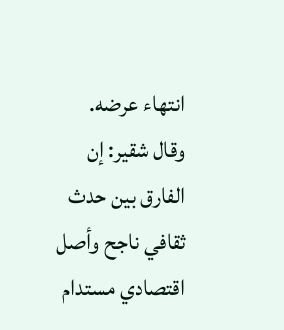انتهاء عرضه.
وقال شقير: إن الفارق بين حدث ثقافي ناجح وأصل اقتصادي مستدام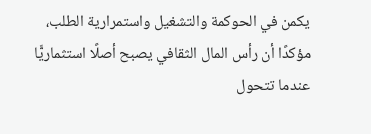يكمن في الحوكمة والتشغيل واستمرارية الطلب، مؤكدًا أن رأس المال الثقافي يصبح أصلًا استثماريًّا عندما تتحول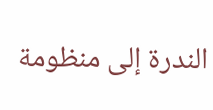الندرة إلى منظومة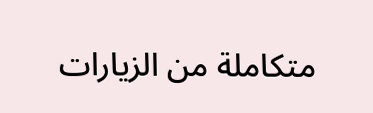متكاملة من الزيارات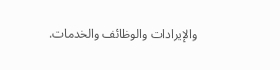والإيرادات والوظائف والخدمات.